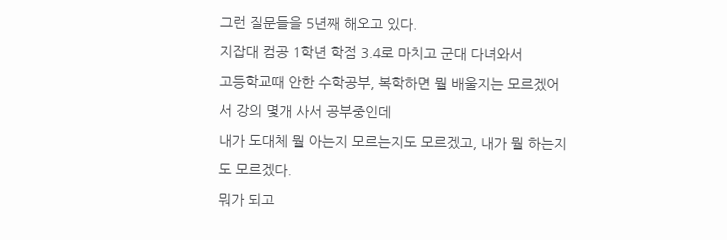그런 질문들을 5년째 해오고 있다.
지잡대 컴공 1학년 학점 3.4로 마치고 군대 다녀와서
고등학교때 안한 수학공부, 복학하면 뭘 배울지는 모르겠어서 강의 몇개 사서 공부중인데
내가 도대체 뭘 아는지 모르는지도 모르겠고, 내가 뭘 하는지도 모르겠다.
뭐가 되고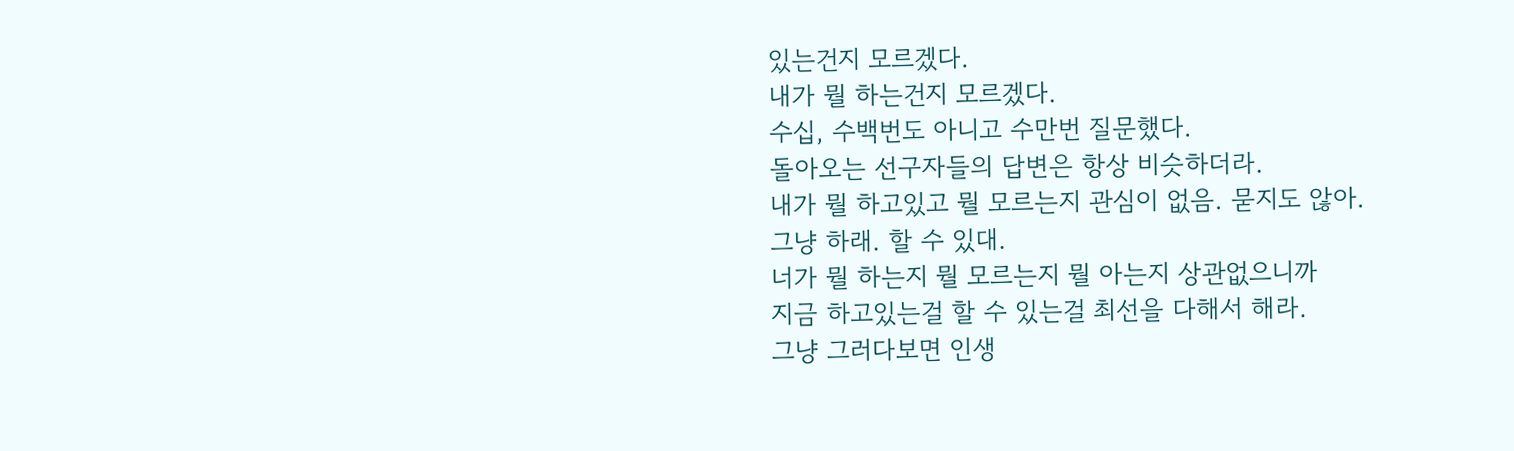있는건지 모르겠다.
내가 뭘 하는건지 모르겠다.
수십, 수백번도 아니고 수만번 질문했다.
돌아오는 선구자들의 답변은 항상 비슷하더라.
내가 뭘 하고있고 뭘 모르는지 관심이 없음. 묻지도 않아.
그냥 하래. 할 수 있대.
너가 뭘 하는지 뭘 모르는지 뭘 아는지 상관없으니까
지금 하고있는걸 할 수 있는걸 최선을 다해서 해라.
그냥 그러다보면 인생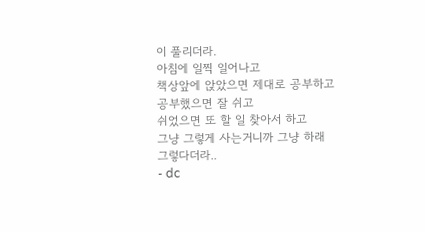이 풀리더라.
아침에 일찍 일어나고
책상앞에 앉았으면 제대로 공부하고
공부했으면 잘 쉬고
쉬었으면 또 할 일 찾아서 하고
그냥 그렇게 사는거니까 그냥 하래
그렇다더라..
- dc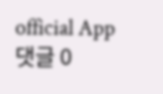official App
댓글 0